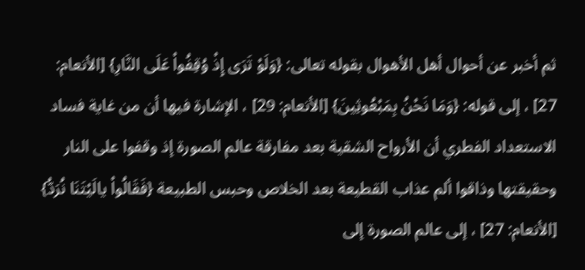ثم أخبر عن أحوال أهل الأهوال بقوله تعالى: {وَلَوْ تَرَى إِذْ وُقِفُواْ عَلَى النَّارِ} [الأنعام: 27] ، إلى قوله: {وَمَا نَحْنُ بِمَبْعُوثِينَ} [الأنعام: 29] ، الإشارة فيها أن من غاية فساد الاستعداد الفطري أن الأرواح الشقية بعد مفارقة عالم الصورة إذ وقفوا على النار وحقيقتها وذاقوا ألم عذاب القطيعة بعد الخلاص وحبس الطبيعة {فَقَالُواْ يالَيْتَنَا نُرَدُّ} [الأنعام: 27] ، إلى عالم الصورة إلى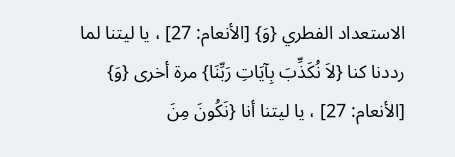الاستعداد الفطري {وَ} [الأنعام: 27] ، يا ليتنا لما رددنا كنا {لاَ نُكَذِّبَ بِآيَاتِ رَبِّنَا} مرة أخرى {وَ} [الأنعام: 27] ، يا ليتنا أنا {نَكُونَ مِنَ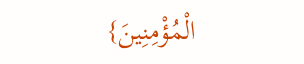الْمُؤْمِنِينَ}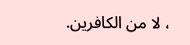، لا من الكافرين.